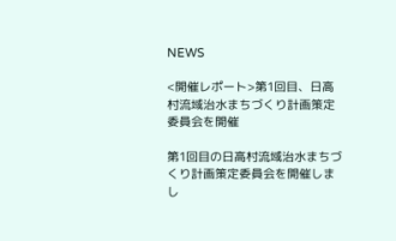NEWS

<開催レポート>第1回目、日高村流域治水まちづくり計画策定委員会を開催

第1回目の日高村流域治水まちづくり計画策定委員会を開催しまし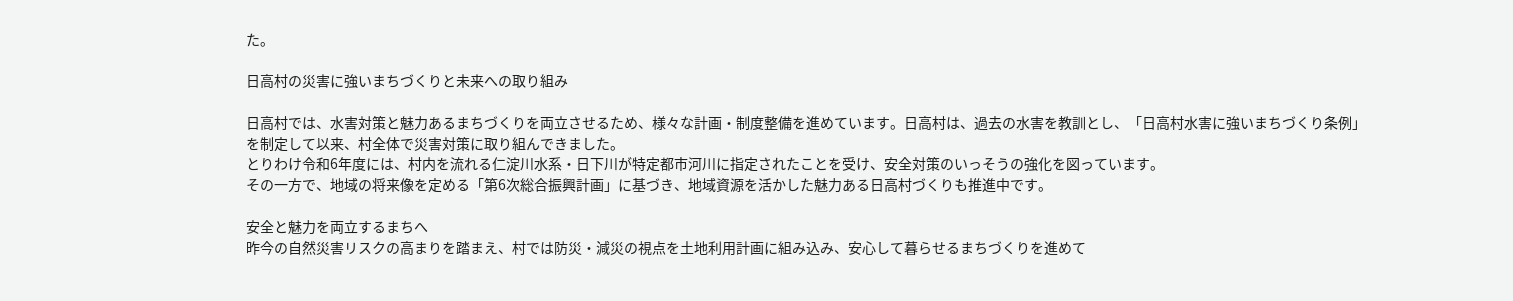た。

日高村の災害に強いまちづくりと未来への取り組み

日高村では、水害対策と魅力あるまちづくりを両立させるため、様々な計画・制度整備を進めています。日高村は、過去の水害を教訓とし、「日高村水害に強いまちづくり条例」を制定して以来、村全体で災害対策に取り組んできました。
とりわけ令和6年度には、村内を流れる仁淀川水系・日下川が特定都市河川に指定されたことを受け、安全対策のいっそうの強化を図っています。
その一方で、地域の将来像を定める「第6次総合振興計画」に基づき、地域資源を活かした魅力ある日高村づくりも推進中です。

安全と魅力を両立するまちへ
昨今の自然災害リスクの高まりを踏まえ、村では防災・減災の視点を土地利用計画に組み込み、安心して暮らせるまちづくりを進めて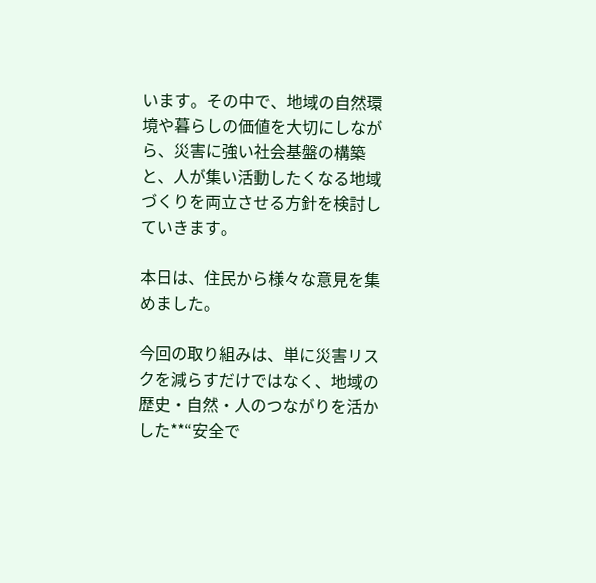います。その中で、地域の自然環境や暮らしの価値を大切にしながら、災害に強い社会基盤の構築と、人が集い活動したくなる地域づくりを両立させる方針を検討していきます。

本日は、住民から様々な意見を集めました。

今回の取り組みは、単に災害リスクを減らすだけではなく、地域の歴史・自然・人のつながりを活かした**“安全で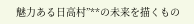魅力ある日高村”**の未来を描くもの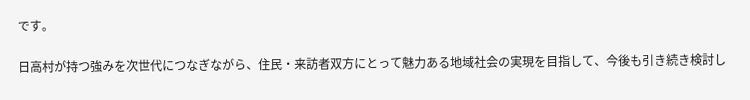です。

日高村が持つ強みを次世代につなぎながら、住民・来訪者双方にとって魅力ある地域社会の実現を目指して、今後も引き続き検討し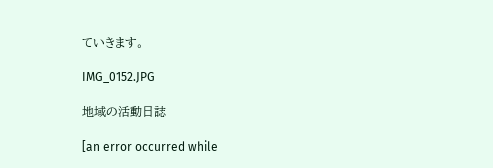ていきます。

IMG_0152.JPG

地域の活動日誌

[an error occurred while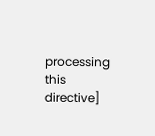processing this directive]